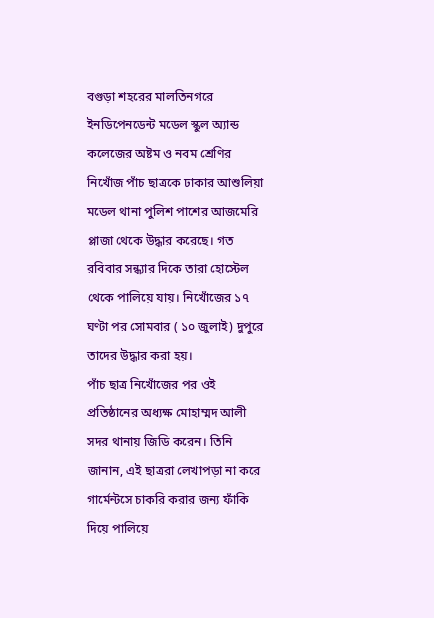বগুড়া শহরের মালতিনগরে ইনডিপেনডেন্ট মডেল স্কুল অ্যান্ড কলেজের অষ্টম ও নবম শ্রেণির নিখোঁজ পাঁচ ছাত্রকে ঢাকার আশুলিয়া মডেল থানা পুলিশ পাশের আজমেরি প্লাজা থেকে উদ্ধার করেছে। গত রবিবার সন্ধ্যার দিকে তারা হোস্টেল থেকে পালিয়ে যায়। নিখোঁজের ১৭ ঘণ্টা পর সোমবার ( ১০ জুলাই) দুপুরে তাদের উদ্ধার করা হয়।
পাঁচ ছাত্র নিখোঁজের পর ওই প্রতিষ্ঠানের অধ্যক্ষ মোহাম্মদ আলী সদর থানায় জিডি করেন। তিনি জানান, এই ছাত্ররা লেখাপড়া না করে গার্মেন্টসে চাকরি করার জন্য ফাঁকি দিয়ে পালিয়ে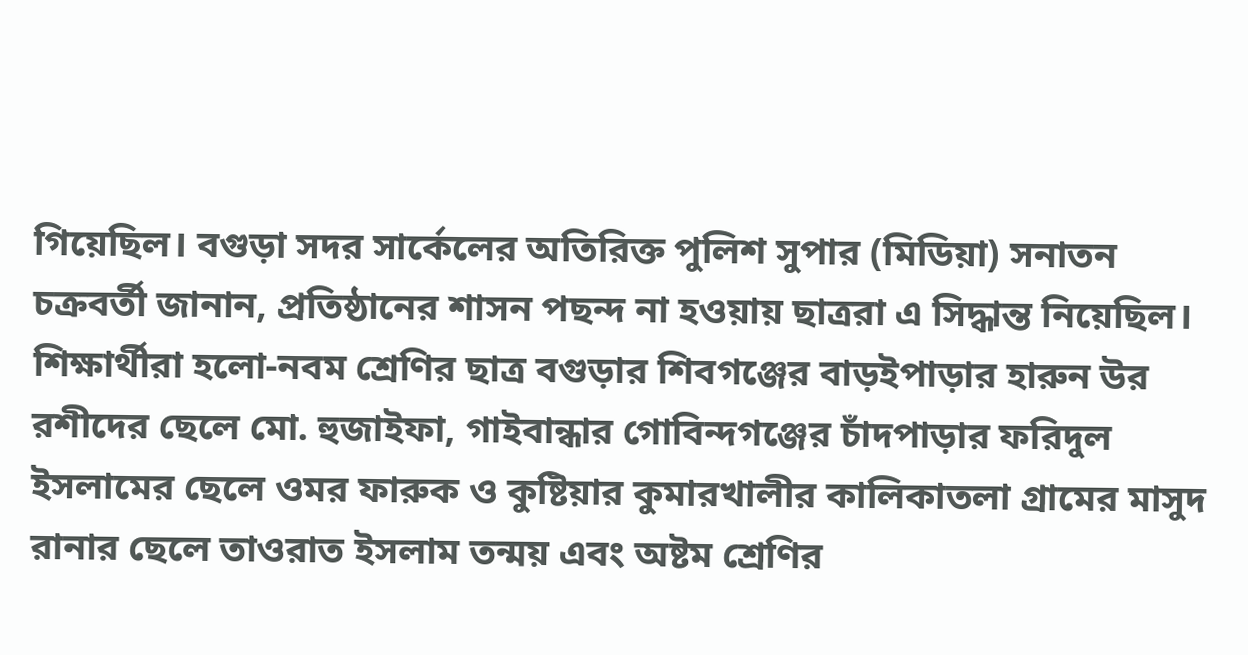গিয়েছিল। বগুড়া সদর সার্কেলের অতিরিক্ত পুলিশ সুপার (মিডিয়া) সনাতন চক্রবর্তী জানান, প্রতিষ্ঠানের শাসন পছন্দ না হওয়ায় ছাত্ররা এ সিদ্ধান্ত নিয়েছিল।
শিক্ষার্থীরা হলো-নবম শ্রেণির ছাত্র বগুড়ার শিবগঞ্জের বাড়ইপাড়ার হারুন উর রশীদের ছেলে মো. হুজাইফা, গাইবান্ধার গোবিন্দগঞ্জের চাঁদপাড়ার ফরিদুল ইসলামের ছেলে ওমর ফারুক ও কুষ্টিয়ার কুমারখালীর কালিকাতলা গ্রামের মাসুদ রানার ছেলে তাওরাত ইসলাম তন্ময় এবং অষ্টম শ্রেণির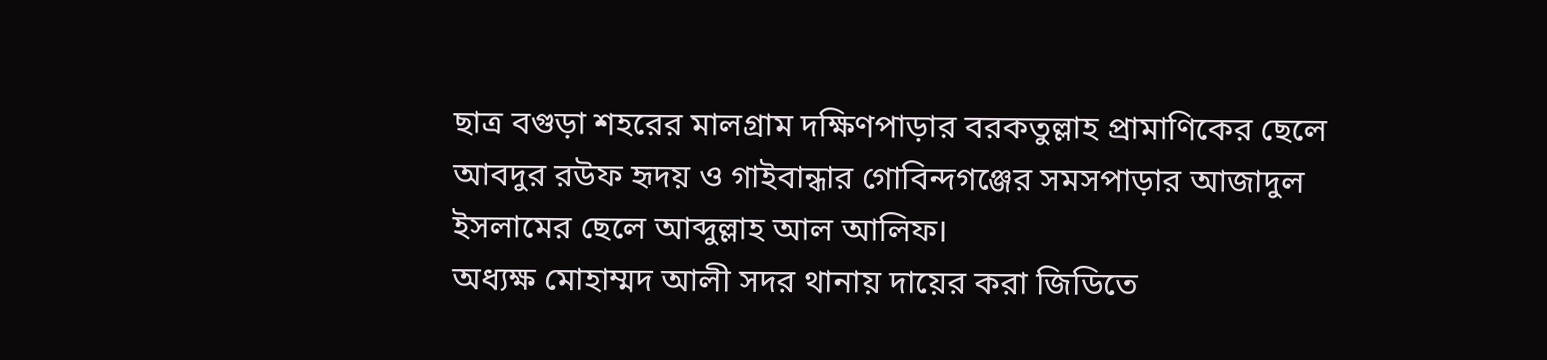ছাত্র বগুড়া শহরের মালগ্রাম দক্ষিণপাড়ার বরকতুল্লাহ প্রামাণিকের ছেলে আবদুর রউফ হৃদয় ও গাইবান্ধার গোবিন্দগঞ্জের সমসপাড়ার আজাদুল ইসলামের ছেলে আব্দুল্লাহ আল আলিফ।
অধ্যক্ষ মোহাম্মদ আলী সদর থানায় দায়ের করা জিডিতে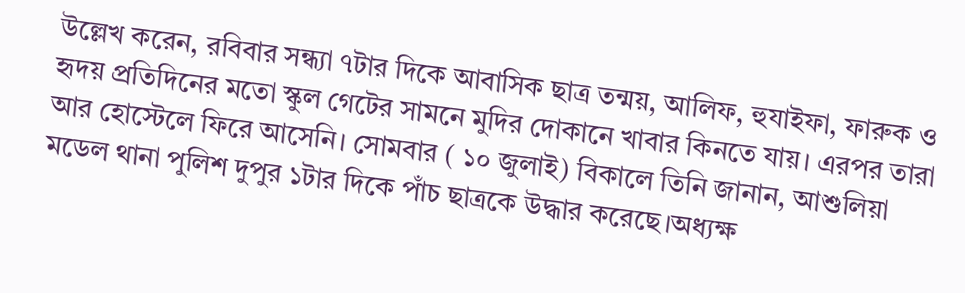উল্লেখ করেন, রবিবার সন্ধ্যা ৭টার দিকে আবাসিক ছাত্র তন্ময়, আলিফ, হুযাইফা, ফারুক ও হৃদয় প্রতিদিনের মতো স্কুল গেটের সামনে মুদির দোকানে খাবার কিনতে যায়। এরপর তারা আর হোস্টেলে ফিরে আসেনি। সোমবার ( ১০ জুলাই) বিকালে তিনি জানান, আশুলিয়া মডেল থানা পুলিশ দুপুর ১টার দিকে পাঁচ ছাত্রকে উদ্ধার করেছে।অধ্যক্ষ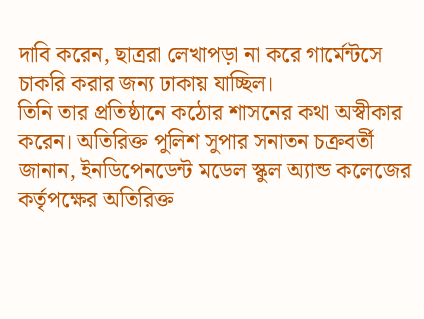দাবি করেন, ছাত্ররা লেখাপড়া না করে গার্মেন্টসে চাকরি করার জন্য ঢাকায় যাচ্ছিল।
তিনি তার প্রতিষ্ঠানে কঠোর শাসনের কথা অস্বীকার করেন। অতিরিক্ত পুলিশ সুপার সনাতন চক্রবর্তী জানান, ইনডিপেনডেন্ট মডেল স্কুল অ্যান্ড কলেজের কর্তৃপক্ষের অতিরিক্ত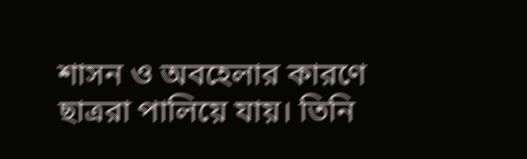শাসন ও অবহেলার কারণে ছাত্ররা পালিয়ে যায়। তিনি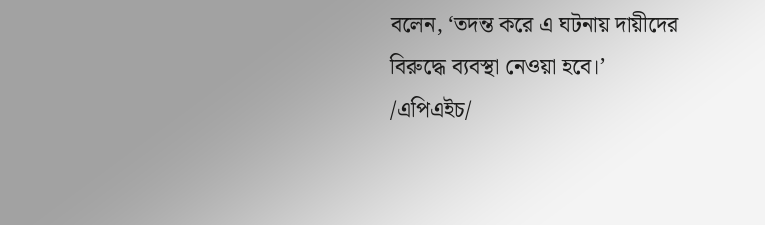বলেন, ‘তদন্ত করে এ ঘটনায় দায়ীদের বিরুদ্ধে ব্যবস্থা নেওয়া হবে।’
/এপিএইচ/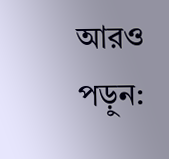আরও পড়ুন: